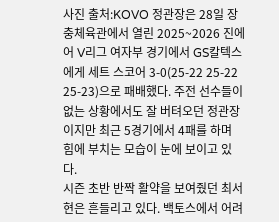사진 출처:KOVO 정관장은 28일 장충체육관에서 열린 2025~2026 진에어 V리그 여자부 경기에서 GS칼텍스에게 세트 스코어 3-0(25-22 25-22 25-23)으로 패배했다. 주전 선수들이 없는 상황에서도 잘 버텨오던 정관장이지만 최근 5경기에서 4패를 하며 힘에 부치는 모습이 눈에 보이고 있다.
시즌 초반 반짝 활약을 보여줬던 최서현은 흔들리고 있다. 백토스에서 어려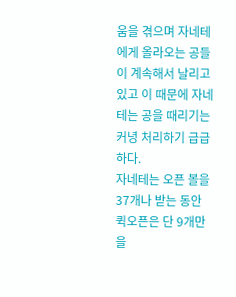움을 겪으며 자네테에게 올라오는 공들이 계속해서 날리고 있고 이 때문에 자네테는 공을 때리기는커녕 처리하기 급급하다.
자네테는 오픈 볼을 37개나 받는 동안 퀵오픈은 단 9개만을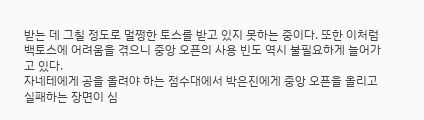받는 데 그칠 정도로 멀쩡한 토스를 받고 있지 못하는 중이다. 또한 이처럼 백토스에 어려움을 겪으니 중앙 오픈의 사용 빈도 역시 불필요하게 늘어가고 있다.
자네테에게 공을 올려야 하는 점수대에서 박은진에게 중앙 오픈을 올리고 실패하는 장면이 심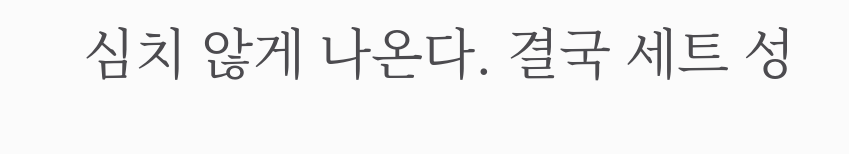심치 않게 나온다. 결국 세트 성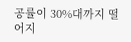공률이 30%대까지 떨어지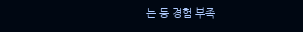는 등 경험 부족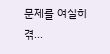문제를 여실히 겪...